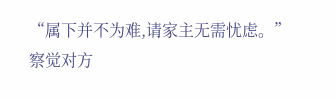“属下并不为难,请家主无需忧虑。”
察觉对方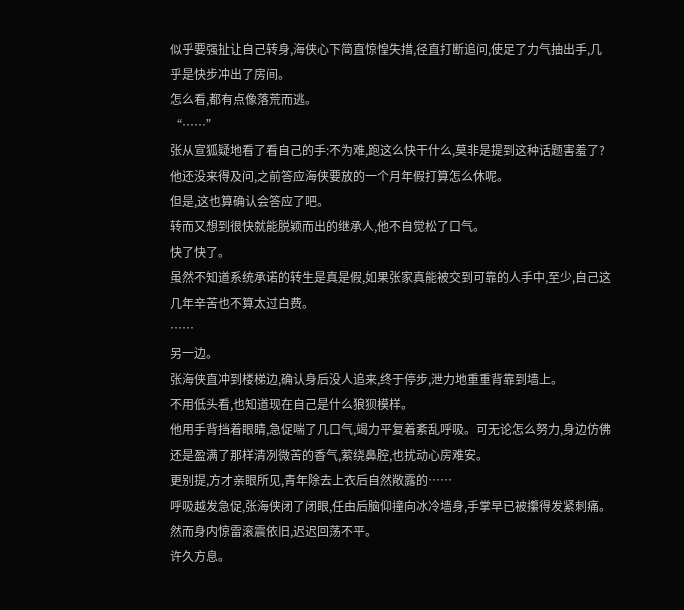似乎要强扯让自己转身,海侠心下简直惊惶失措,径直打断追问,使足了力气抽出手,几乎是快步冲出了房间。
怎么看,都有点像落荒而逃。
“……”
张从宣狐疑地看了看自己的手:不为难,跑这么快干什么,莫非是提到这种话题害羞了?他还没来得及问,之前答应海侠要放的一个月年假打算怎么休呢。
但是,这也算确认会答应了吧。
转而又想到很快就能脱颖而出的继承人,他不自觉松了口气。
快了快了。
虽然不知道系统承诺的转生是真是假,如果张家真能被交到可靠的人手中,至少,自己这几年辛苦也不算太过白费。
……
另一边。
张海侠直冲到楼梯边,确认身后没人追来,终于停步,泄力地重重背靠到墙上。
不用低头看,也知道现在自己是什么狼狈模样。
他用手背挡着眼睛,急促喘了几口气,竭力平复着紊乱呼吸。可无论怎么努力,身边仿佛还是盈满了那样清冽微苦的香气,萦绕鼻腔,也扰动心房难安。
更别提,方才亲眼所见,青年除去上衣后自然敞露的……
呼吸越发急促,张海侠闭了闭眼,任由后脑仰撞向冰冷墙身,手掌早已被攥得发紧刺痛。
然而身内惊雷滚震依旧,迟迟回荡不平。
许久方息。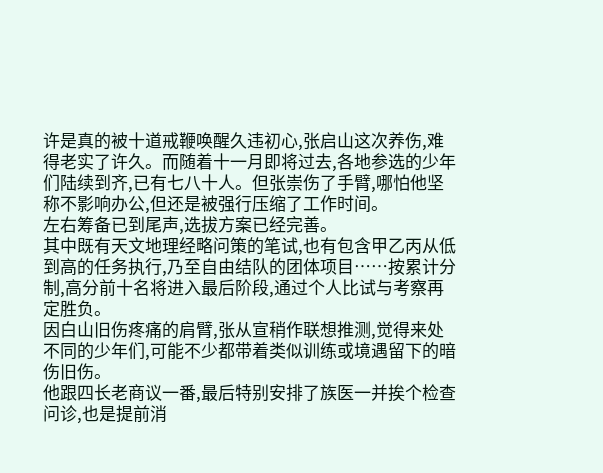许是真的被十道戒鞭唤醒久违初心,张启山这次养伤,难得老实了许久。而随着十一月即将过去,各地参选的少年们陆续到齐,已有七八十人。但张崇伤了手臂,哪怕他坚称不影响办公,但还是被强行压缩了工作时间。
左右筹备已到尾声,选拔方案已经完善。
其中既有天文地理经略问策的笔试,也有包含甲乙丙从低到高的任务执行,乃至自由结队的团体项目……按累计分制,高分前十名将进入最后阶段,通过个人比试与考察再定胜负。
因白山旧伤疼痛的肩臂,张从宣稍作联想推测,觉得来处不同的少年们,可能不少都带着类似训练或境遇留下的暗伤旧伤。
他跟四长老商议一番,最后特别安排了族医一并挨个检查问诊,也是提前消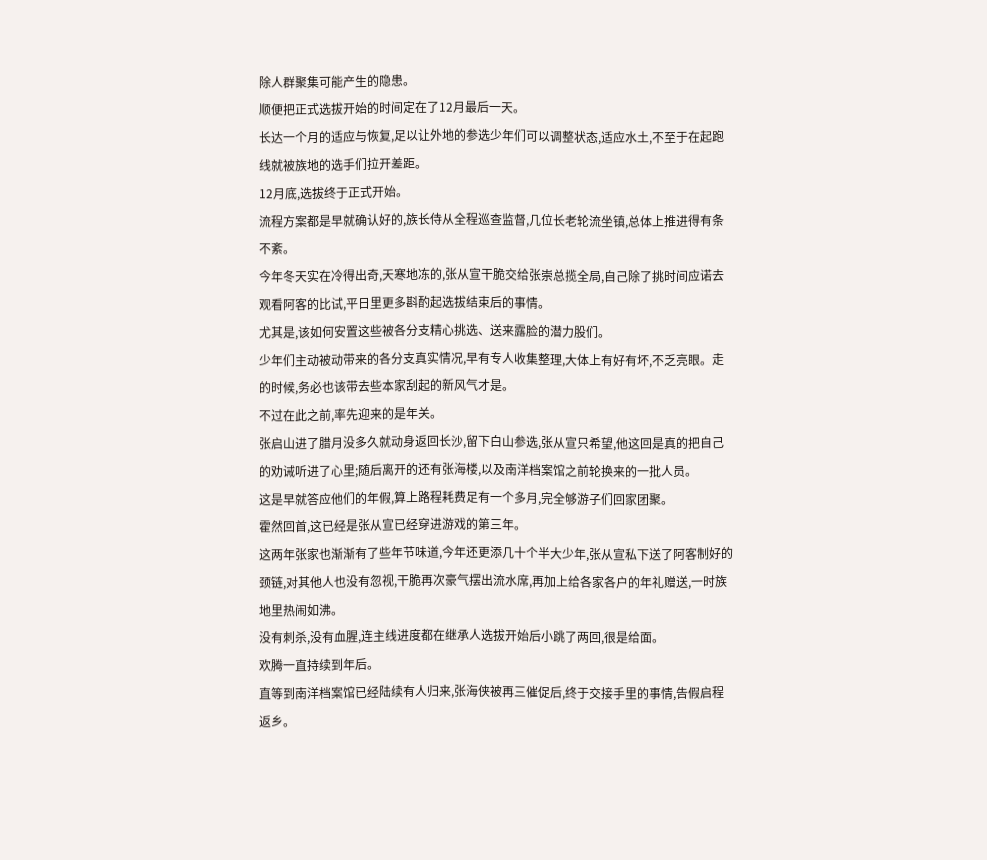除人群聚集可能产生的隐患。
顺便把正式选拔开始的时间定在了12月最后一天。
长达一个月的适应与恢复,足以让外地的参选少年们可以调整状态,适应水土,不至于在起跑线就被族地的选手们拉开差距。
12月底,选拔终于正式开始。
流程方案都是早就确认好的,族长侍从全程巡查监督,几位长老轮流坐镇,总体上推进得有条不紊。
今年冬天实在冷得出奇,天寒地冻的,张从宣干脆交给张崇总揽全局,自己除了挑时间应诺去观看阿客的比试,平日里更多斟酌起选拔结束后的事情。
尤其是,该如何安置这些被各分支精心挑选、送来露脸的潜力股们。
少年们主动被动带来的各分支真实情况,早有专人收集整理,大体上有好有坏,不乏亮眼。走的时候,务必也该带去些本家刮起的新风气才是。
不过在此之前,率先迎来的是年关。
张启山进了腊月没多久就动身返回长沙,留下白山参选,张从宣只希望,他这回是真的把自己的劝诫听进了心里;随后离开的还有张海楼,以及南洋档案馆之前轮换来的一批人员。
这是早就答应他们的年假,算上路程耗费足有一个多月,完全够游子们回家团聚。
霍然回首,这已经是张从宣已经穿进游戏的第三年。
这两年张家也渐渐有了些年节味道,今年还更添几十个半大少年,张从宣私下送了阿客制好的颈链,对其他人也没有忽视,干脆再次豪气摆出流水席,再加上给各家各户的年礼赠送,一时族地里热闹如沸。
没有刺杀,没有血腥,连主线进度都在继承人选拔开始后小跳了两回,很是给面。
欢腾一直持续到年后。
直等到南洋档案馆已经陆续有人归来,张海侠被再三催促后,终于交接手里的事情,告假启程返乡。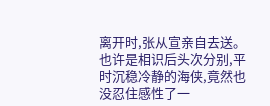离开时,张从宣亲自去送。
也许是相识后头次分别,平时沉稳冷静的海侠,竟然也没忍住感性了一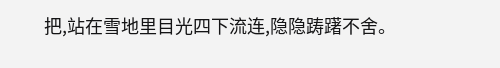把,站在雪地里目光四下流连,隐隐踌躇不舍。